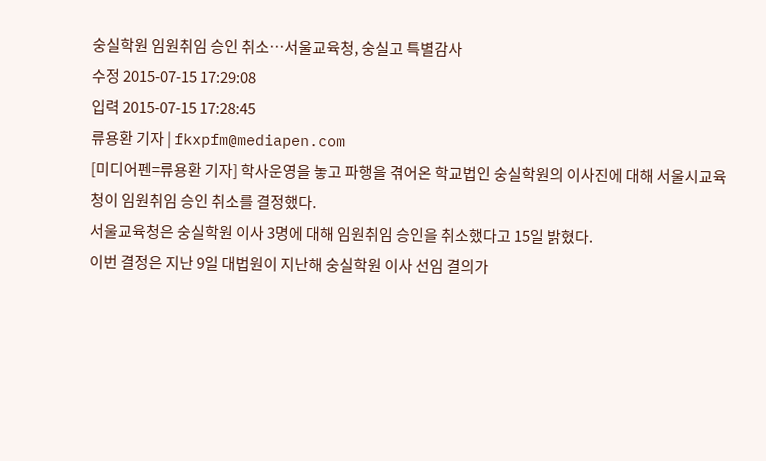숭실학원 임원취임 승인 취소…서울교육청, 숭실고 특별감사
수정 2015-07-15 17:29:08
입력 2015-07-15 17:28:45
류용환 기자 | fkxpfm@mediapen.com
[미디어펜=류용환 기자] 학사운영을 놓고 파행을 겪어온 학교법인 숭실학원의 이사진에 대해 서울시교육청이 임원취임 승인 취소를 결정했다.
서울교육청은 숭실학원 이사 3명에 대해 임원취임 승인을 취소했다고 15일 밝혔다.
이번 결정은 지난 9일 대법원이 지난해 숭실학원 이사 선임 결의가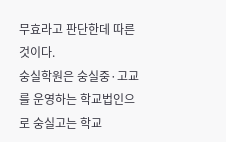무효라고 판단한데 따른 것이다.
숭실학원은 숭실중·고교를 운영하는 학교법인으로 숭실고는 학교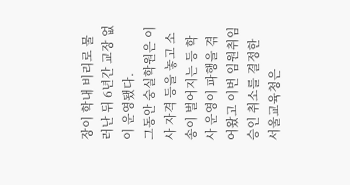장이 학내 비리로 물러난 뒤 6년간 교장 없이 운영됐다.
그동안 숭실학원은 이사 자격 등을 놓고 소송이 벌어지는 등 학사 운영이 파행을 겪어왔고 이번 임원취임 승인 취소를 결정한 서울교육청은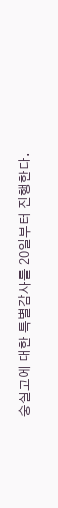숭실고에 대한 특별감사를 20일부터 진행한다.